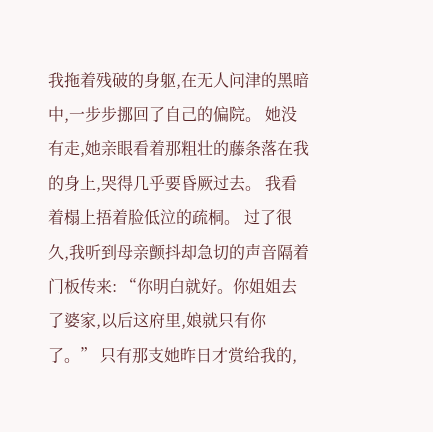我拖着残破的身躯,在无人问津的黑暗中,一步步挪回了自己的偏院。 她没有走,她亲眼看着那粗壮的藤条落在我的身上,哭得几乎要昏厥过去。 我看着榻上捂着脸低泣的疏桐。 过了很久,我听到母亲颤抖却急切的声音隔着门板传来: “你明白就好。你姐姐去了婆家,以后这府里,娘就只有你了。” 只有那支她昨日才赏给我的,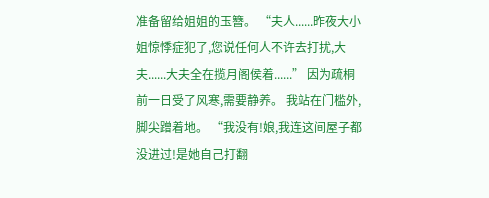准备留给姐姐的玉簪。 “夫人......昨夜大小姐惊悸症犯了,您说任何人不许去打扰,大夫......大夫全在揽月阁侯着......” 因为疏桐前一日受了风寒,需要静养。 我站在门槛外,脚尖蹭着地。 “我没有!娘,我连这间屋子都没进过!是她自己打翻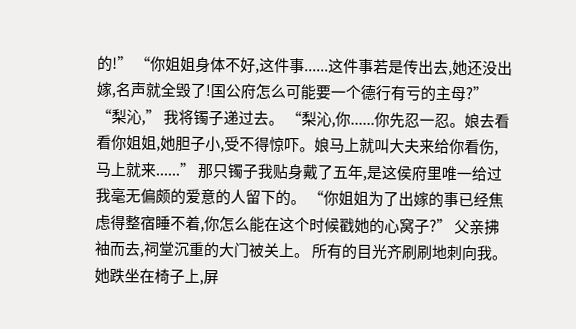的!” “你姐姐身体不好,这件事......这件事若是传出去,她还没出嫁,名声就全毁了!国公府怎么可能要一个德行有亏的主母?” “梨沁,” 我将镯子递过去。 “梨沁,你......你先忍一忍。娘去看看你姐姐,她胆子小,受不得惊吓。娘马上就叫大夫来给你看伤,马上就来......” 那只镯子我贴身戴了五年,是这侯府里唯一给过我毫无偏颇的爱意的人留下的。 “你姐姐为了出嫁的事已经焦虑得整宿睡不着,你怎么能在这个时候戳她的心窝子?” 父亲拂袖而去,祠堂沉重的大门被关上。 所有的目光齐刷刷地刺向我。 她跌坐在椅子上,屏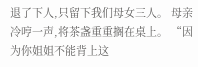退了下人,只留下我们母女三人。 母亲冷哼一声,将茶盏重重搁在桌上。 “因为你姐姐不能背上这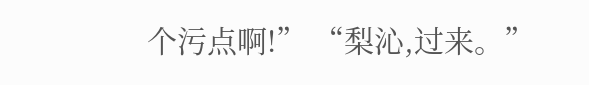个污点啊!” “梨沁,过来。”